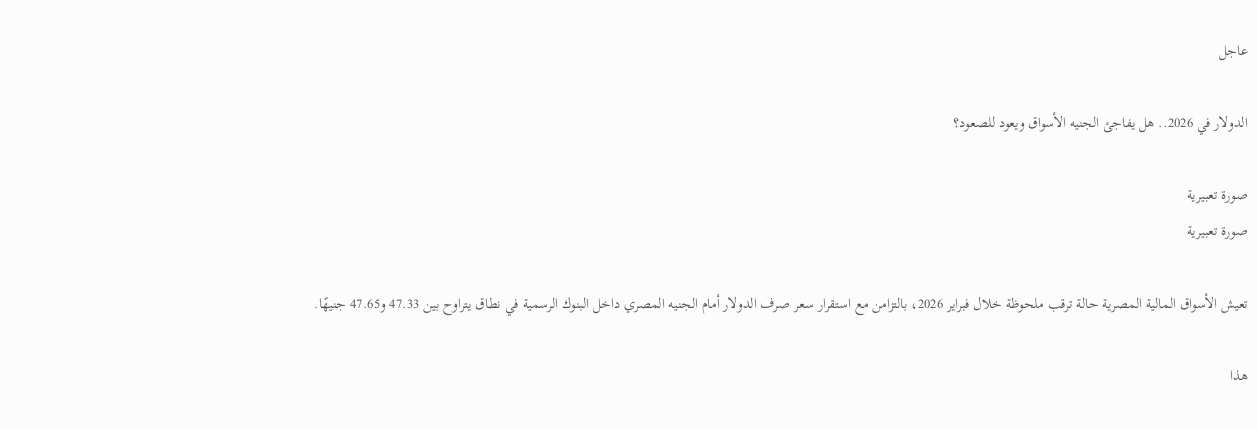عاجل

الدولار في 2026.. هل يفاجئ الجنيه الأسواق ويعود للصعود؟

صورة تعبيرية
صورة تعبيرية

تعيش الأسواق المالية المصرية حالة ترقب ملحوظة خلال فبراير 2026، بالتزامن مع استقرار سعر صرف الدولار أمام الجنيه المصري داخل البنوك الرسمية في نطاق يتراوح بين 47.33 و47.65 جنيهًا.

هذا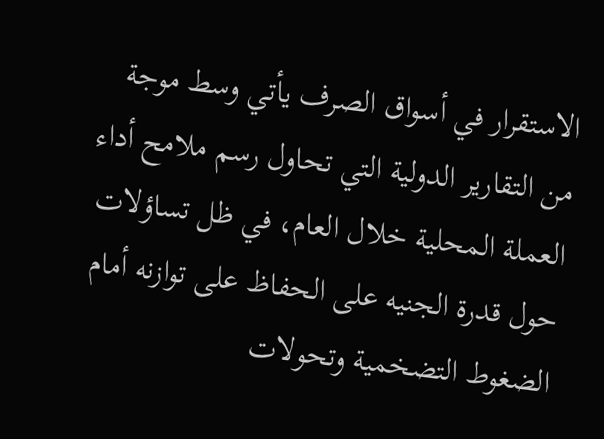الاستقرار في أسواق الصرف يأتي وسط موجة من التقارير الدولية التي تحاول رسم ملامح أداء العملة المحلية خلال العام، في ظل تساؤلات حول قدرة الجنيه على الحفاظ على توازنه أمام الضغوط التضخمية وتحولات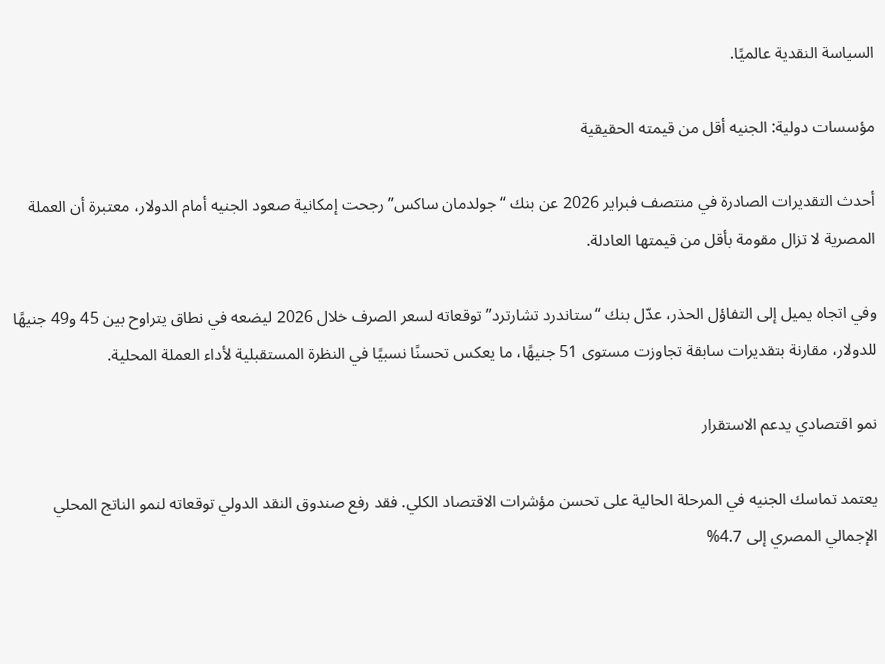السياسة النقدية عالميًا.

مؤسسات دولية: الجنيه أقل من قيمته الحقيقية

أحدث التقديرات الصادرة في منتصف فبراير 2026 عن بنك “جولدمان ساكس” رجحت إمكانية صعود الجنيه أمام الدولار، معتبرة أن العملة المصرية لا تزال مقومة بأقل من قيمتها العادلة.

وفي اتجاه يميل إلى التفاؤل الحذر، عدّل بنك “ستاندرد تشارترد” توقعاته لسعر الصرف خلال 2026 ليضعه في نطاق يتراوح بين 45 و49 جنيهًا للدولار، مقارنة بتقديرات سابقة تجاوزت مستوى 51 جنيهًا، ما يعكس تحسنًا نسبيًا في النظرة المستقبلية لأداء العملة المحلية.

نمو اقتصادي يدعم الاستقرار

يعتمد تماسك الجنيه في المرحلة الحالية على تحسن مؤشرات الاقتصاد الكلي. فقد رفع صندوق النقد الدولي توقعاته لنمو الناتج المحلي الإجمالي المصري إلى 4.7%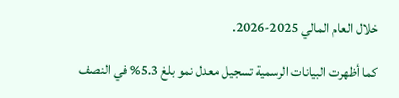خلال العام المالي 2025-2026.

كما أظهرت البيانات الرسمية تسجيل معدل نمو بلغ 5.3% في النصف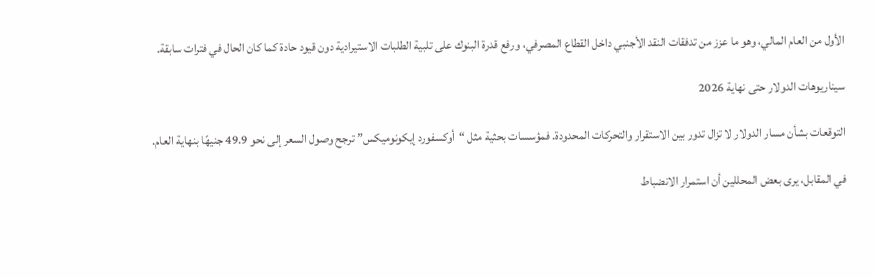الأول من العام المالي، وهو ما عزز من تدفقات النقد الأجنبي داخل القطاع المصرفي، ورفع قدرة البنوك على تلبية الطلبات الاستيرادية دون قيود حادة كما كان الحال في فترات سابقة.

سيناريوهات الدولار حتى نهاية 2026

التوقعات بشأن مسار الدولار لا تزال تدور بين الاستقرار والتحركات المحدودة. فمؤسسات بحثية مثل “أوكسفورد إيكونوميكس” ترجح وصول السعر إلى نحو 49.9 جنيهًا بنهاية العام.

في المقابل، يرى بعض المحللين أن استمرار الانضباط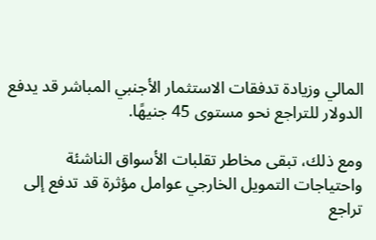المالي وزيادة تدفقات الاستثمار الأجنبي المباشر قد يدفع الدولار للتراجع نحو مستوى 45 جنيهًا.

ومع ذلك، تبقى مخاطر تقلبات الأسواق الناشئة واحتياجات التمويل الخارجي عوامل مؤثرة قد تدفع إلى تراجع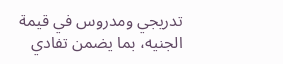تدريجي ومدروس في قيمة الجنيه، بما يضمن تفادي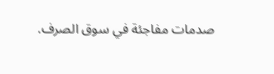صدمات مفاجئة في سوق الصرف.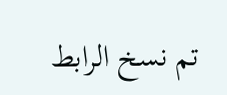تم نسخ الرابط